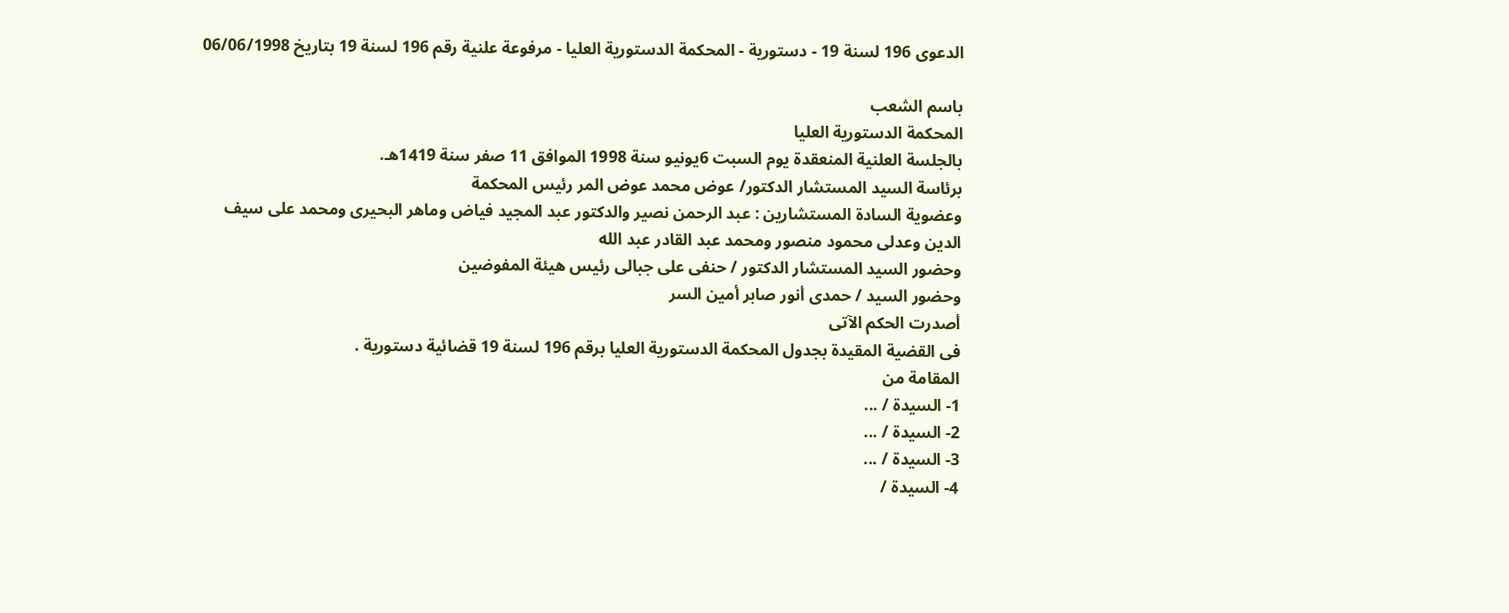الدعوى 196 لسنة 19 - دستورية - المحكمة الدستورية العليا - مرفوعة علنية رقم 196 لسنة 19 بتاريخ 06/06/1998

باسم الشعب
المحكمة الدستورية العليا
بالجلسة العلنية المنعقدة يوم السبت 6يونيو سنة 1998 الموافق 11 صفر سنة 1419هـ.
برئاسة السيد المستشار الدكتور/ عوض محمد عوض المر رئيس المحكمة
وعضوية السادة المستشارين : عبد الرحمن نصير والدكتور عبد المجيد فياض وماهر البحيرى ومحمد على سيف الدين وعدلى محمود منصور ومحمد عبد القادر عبد الله
وحضور السيد المستشار الدكتور / حنفى على جبالى رئيس هيئة المفوضين
وحضور السيد / حمدى أنور صابر أمين السر
أصدرت الحكم الآتى
فى القضية المقيدة بجدول المحكمة الدستورية العليا برقم 196 لسنة 19 قضائية دستورية .
المقامة من
1- السيدة / ...
2- السيدة / ...
3- السيدة / ...
4- السيدة /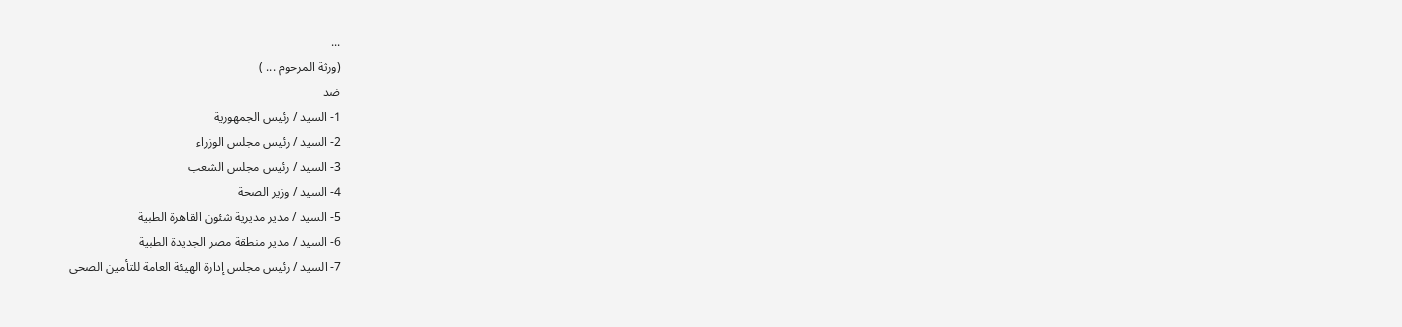...
(ورثة المرحوم ... )
ضد
1- السيد / رئيس الجمهورية
2- السيد / رئيس مجلس الوزراء
3- السيد / رئيس مجلس الشعب
4- السيد / وزير الصحة
5- السيد / مدير مديرية شئون القاهرة الطبية
6- السيد / مدير منطقة مصر الجديدة الطبية
7- السيد / رئيس مجلس إدارة الهيئة العامة للتأمين الصحى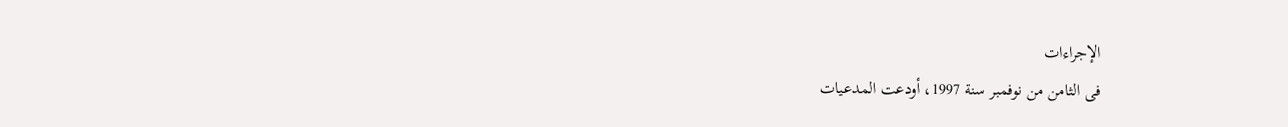الإجراءات
فى الثامن من نوفمبر سنة 1997، أودعت المدعيات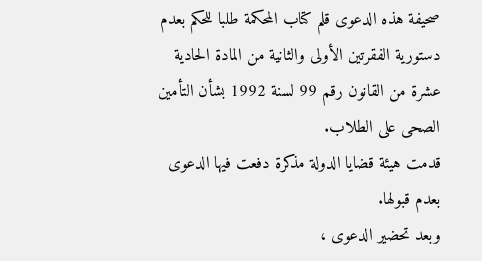صحيفة هذه الدعوى قلم كتاب المحكمة طلبا للحكم بعدم دستورية الفقرتين الأولى والثانية من المادة الحادية عشرة من القانون رقم 99 لسنة 1992 بشأن التأمين الصحى على الطلاب.
قدمت هيئة قضايا الدولة مذكرة دفعت فيها الدعوى بعدم قبولها.
وبعد تحضير الدعوى ،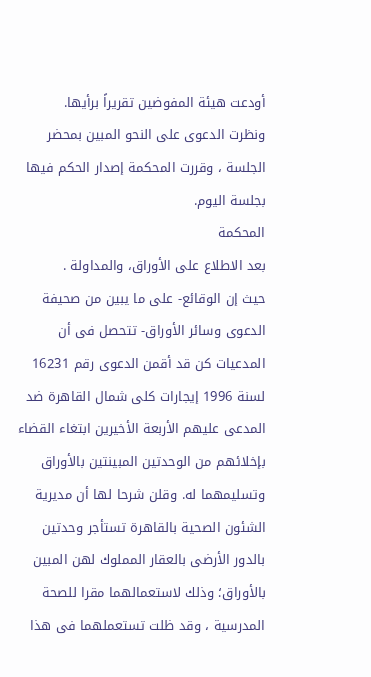أودعت هيئة المفوضين تقريراً برأيها.
ونظرت الدعوى على النحو المبين بمحضر الجلسة ، وقررت المحكمة إصدار الحكم فيها بجلسة اليوم.
المحكمة
بعد الاطلاع على الأوراق، والمداولة .
حيث إن الوقائع- على ما يبين من صحيفة الدعوى وسائر الأوراق- تتحصل فى أن المدعيات كن قد أقمن الدعوى رقم 16231 لسنة 1996 إيجارات كلى شمال القاهرة ضد المدعى عليهم الأربعة الأخيرين ابتغاء القضاء بإخلائهم من الوحدتين المبينتين بالأوراق وتسليمهما له. وقلن شرحا لها أن مديرية الشئون الصحية بالقاهرة تستأجر وحدتين بالدور الأرضى بالعقار المملوك لهن المبين بالأوراق؛ وذلك لاستعمالهما مقرا للصحة المدرسية ، وقد ظلت تستعملهما فى هذا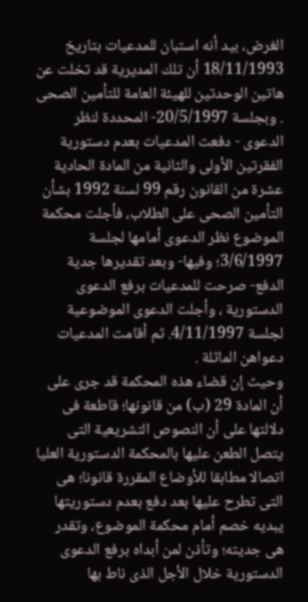الغرض، بيد أنه استبان للمدعيات بتاريخ 18/11/1993 أن تلك المديرية قد تخلت عن هاتين الوحدتين للهيئة العامة للتأمين الصحى . وبجلسة 20/5/1997- المحددة لنظر الدعوى - دفعت المدعيات بعدم دستورية الفقرتين الأولى والثانية من المادة الحادية عشرة من القانون رقم 99 لسنة 1992 بشأن التأمين الصحى على الطلاب، فأجلت محكمة الموضوع نظر الدعوى أمامها لجلسة 3/6/1997؛ وفيها- وبعد تقديرها جدية الدفع- صرحت للمدعيات برفع الدعوى الدستورية ، وأجلت الدعوى الموضوعية لجلسة 4/11/1997. ثم أقامت المدعيات دعواهن الماثلة .
وحيث إن قضاء هذه المحكمة قد جرى على أن المادة 29 (ب) من قانونها؛ قاطعة فى دلالتها على أن النصوص التشريعية التى يتصل الطعن عليها بالمحكمة الدستورية العليا اتصالا مطابقا للأوضاع المقررة قانونا؛ هى التى تطرح عليها بعد دفع بعدم دستوريتها يبديه خصم أمام محكمة الموضوع، وتقدر هى جديته؛ وتأذن لمن أبداه برفع الدعوى الدستورية خلال الأجل الذى ناط بها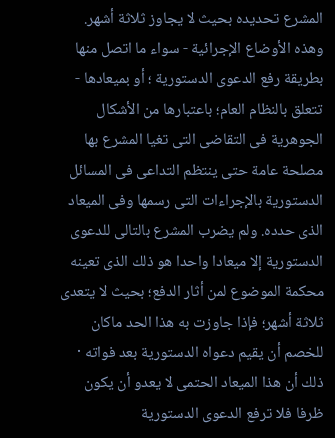المشرع تحديده بحيث لا يجاوز ثلاثة أشهر. وهذه الأوضاع الإجرائية - سواء ما اتصل منها بطريقة رفع الدعوى الدستورية ؛ أو بميعادها - تتعلق بالنظام العام؛ باعتبارها من الأشكال الجوهرية فى التقاضى التى تغيا المشرع بها مصلحة عامة حتى ينتظم التداعى فى المسائل الدستورية بالإجراءات التى رسمها وفى الميعاد الذى حدده. ولم يضرب المشرع بالتالى للدعوى الدستورية إلا ميعادا واحدا هو ذلك الذى تعينه محكمة الموضوع لمن أثار الدفع؛ بحيث لا يتعدى ثلاثة أشهر؛ فإذا جاوزت به هذا الحد ماكان للخصم أن يقيم دعواه الدستورية بعد فواته · ذلك أن هذا الميعاد الحتمى لا يعدو أن يكون ظرفا فلا ترفع الدعوى الدستورية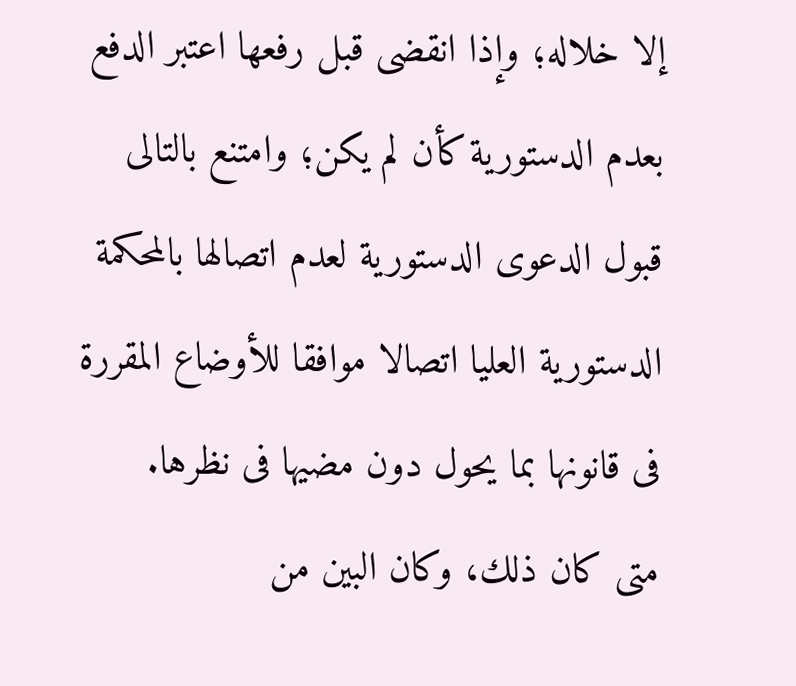إلا خلاله؛ وإذا انقضى قبل رفعها اعتبر الدفع بعدم الدستورية كأن لم يكن؛ وامتنع بالتالى قبول الدعوى الدستورية لعدم اتصالها بالمحكمة الدستورية العليا اتصالا موافقا للأوضاع المقررة فى قانونها بما يحول دون مضيها فى نظرها.
متى كان ذلك، وكان البين من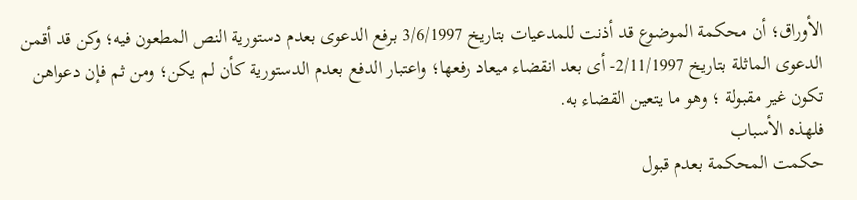الأوراق؛ أن محكمة الموضوع قد أذنت للمدعيات بتاريخ 3/6/1997 برفع الدعوى بعدم دستورية النص المطعون فيه؛ وكن قد أقمن الدعوى الماثلة بتاريخ 2/11/1997- أى بعد انقضاء ميعاد رفعها؛ واعتبار الدفع بعدم الدستورية كأن لم يكن؛ ومن ثم فإن دعواهن تكون غير مقبولة ؛ وهو ما يتعين القضاء به.
فلهذه الأسباب
حكمت المحكمة بعدم قبول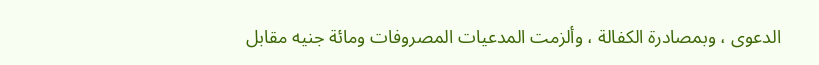الدعوى ، وبمصادرة الكفالة ، وألزمت المدعيات المصروفات ومائة جنيه مقابل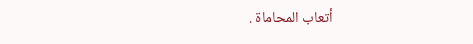أتعاب المحاماة .